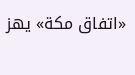«اتفاق مكة» يهز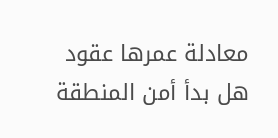معادلة عمرها عقود هل بدأ أمن المنطقة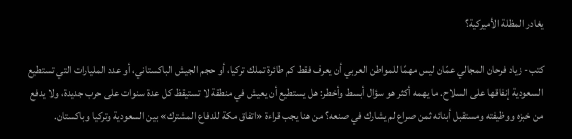يغادر المظلة الأميركية؟

كتب- زياد فرحان المجالي عمّان ليس مهمًا للمواطن العربي أن يعرف فقط كم طائرة تملك تركيا، أو حجم الجيش الباكستاني، أو عدد المليارات التي تستطيع السعودية إنفاقها على السلاح. ما يهمه أكثر هو سؤال أبسط وأخطر: هل يستطيع أن يعيش في منطقة لا تستيقظ كل عدة سنوات على حرب جديدة، ولا يدفع من خبزه ووظيفته ومستقبل أبنائه ثمن صراع لم يشارك في صنعه؟ من هنا يجب قراءة «اتفاق مكة للدفاع المشترك» بين السعودية وتركيا وباكستان.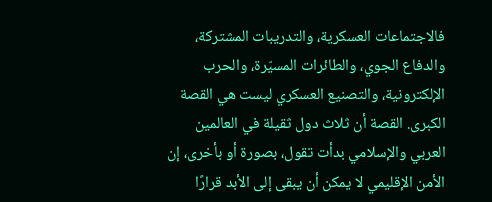فالاجتماعات العسكرية، والتدريبات المشتركة، والدفاع الجوي، والطائرات المسيّرة، والحرب الإلكترونية، والتصنيع العسكري ليست هي القصة الكبرى. القصة أن ثلاث دول ثقيلة في العالمين العربي والإسلامي بدأت تقول، بصورة أو بأخرى، إن الأمن الإقليمي لا يمكن أن يبقى إلى الأبد قرارًا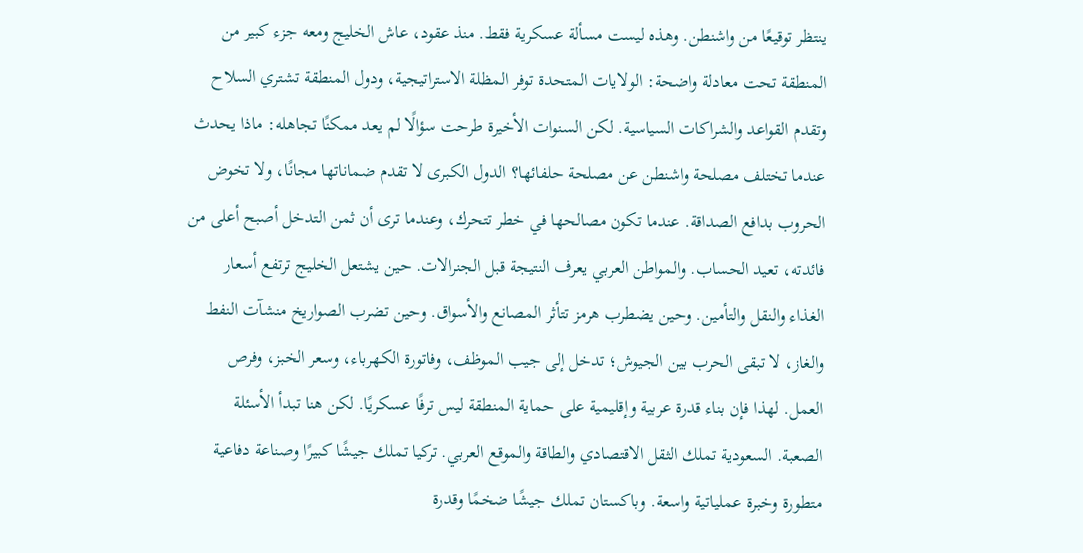ينتظر توقيعًا من واشنطن. وهذه ليست مسألة عسكرية فقط. منذ عقود، عاش الخليج ومعه جزء كبير من المنطقة تحت معادلة واضحة: الولايات المتحدة توفر المظلة الاستراتيجية، ودول المنطقة تشتري السلاح وتقدم القواعد والشراكات السياسية. لكن السنوات الأخيرة طرحت سؤالًا لم يعد ممكنًا تجاهله: ماذا يحدث عندما تختلف مصلحة واشنطن عن مصلحة حلفائها؟ الدول الكبرى لا تقدم ضماناتها مجانًا، ولا تخوض الحروب بدافع الصداقة. عندما تكون مصالحها في خطر تتحرك، وعندما ترى أن ثمن التدخل أصبح أعلى من فائدته، تعيد الحساب. والمواطن العربي يعرف النتيجة قبل الجنرالات. حين يشتعل الخليج ترتفع أسعار الغذاء والنقل والتأمين. وحين يضطرب هرمز تتأثر المصانع والأسواق. وحين تضرب الصواريخ منشآت النفط والغاز، لا تبقى الحرب بين الجيوش؛ تدخل إلى جيب الموظف، وفاتورة الكهرباء، وسعر الخبز، وفرص العمل. لهذا فإن بناء قدرة عربية وإقليمية على حماية المنطقة ليس ترفًا عسكريًا. لكن هنا تبدأ الأسئلة الصعبة. السعودية تملك الثقل الاقتصادي والطاقة والموقع العربي. تركيا تملك جيشًا كبيرًا وصناعة دفاعية متطورة وخبرة عملياتية واسعة. وباكستان تملك جيشًا ضخمًا وقدرة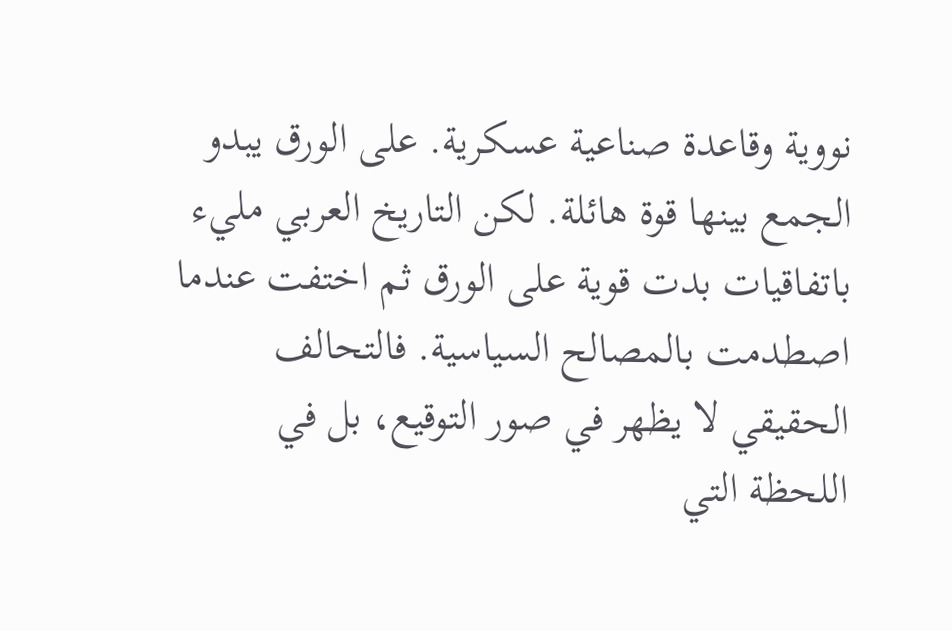نووية وقاعدة صناعية عسكرية. على الورق يبدو الجمع بينها قوة هائلة. لكن التاريخ العربي مليء باتفاقيات بدت قوية على الورق ثم اختفت عندما اصطدمت بالمصالح السياسية. فالتحالف الحقيقي لا يظهر في صور التوقيع، بل في اللحظة التي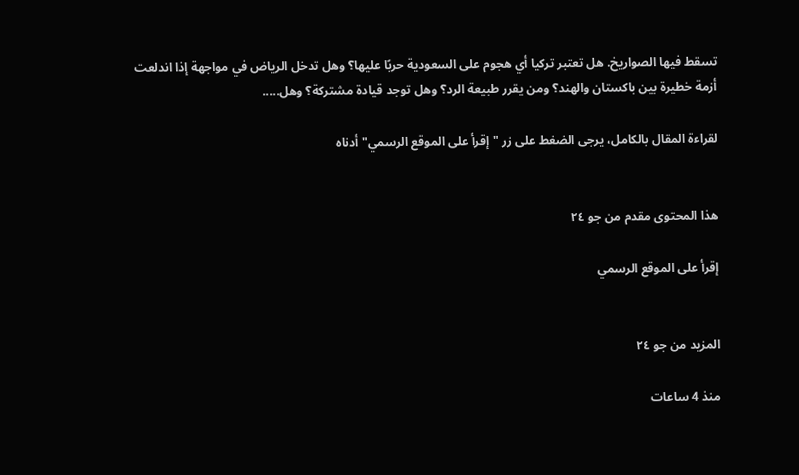تسقط فيها الصواريخ. هل تعتبر تركيا أي هجوم على السعودية حربًا عليها؟ وهل تدخل الرياض في مواجهة إذا اندلعت أزمة خطيرة بين باكستان والهند؟ ومن يقرر طبيعة الرد؟ وهل توجد قيادة مشتركة؟ وهل.....

لقراءة المقال بالكامل، يرجى الضغط على زر "إقرأ على الموقع الرسمي" أدناه


هذا المحتوى مقدم من جو ٢٤

إقرأ على الموقع الرسمي


المزيد من جو ٢٤

منذ 4 ساعات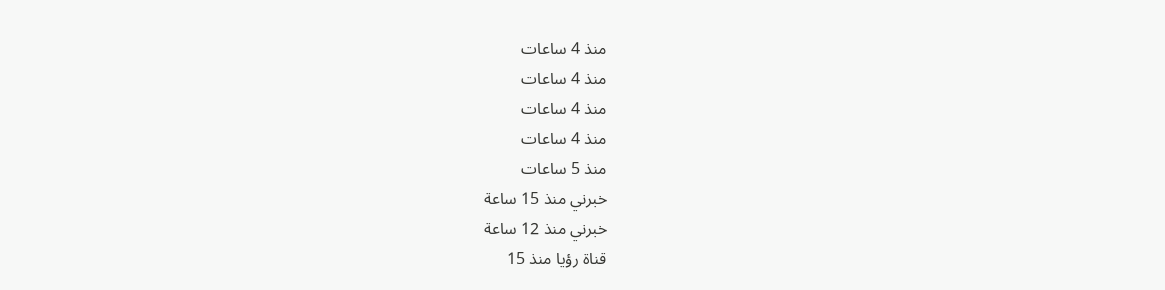منذ 4 ساعات
منذ 4 ساعات
منذ 4 ساعات
منذ 4 ساعات
منذ 5 ساعات
خبرني منذ 15 ساعة
خبرني منذ 12 ساعة
قناة رؤيا منذ 15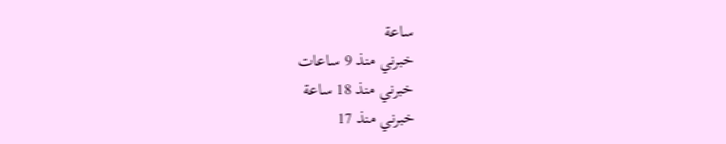ساعة
خبرني منذ 9 ساعات
خبرني منذ 18 ساعة
خبرني منذ 17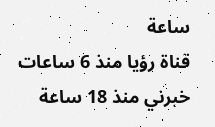ساعة
قناة رؤيا منذ 6 ساعات
خبرني منذ 18 ساعة